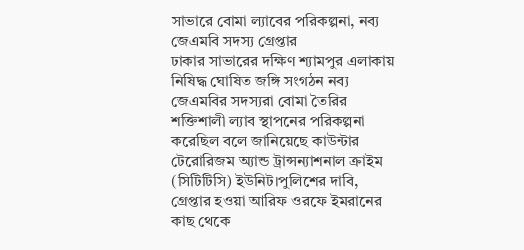সাভারে বোমা ল্যাবের পরিকল্পনা, নব্য জেএমবি সদস্য গ্রেপ্তার
ঢাকার সাভারের দক্ষিণ শ্যামপুর এলাকায় নিষিদ্ধ ঘোষিত জঙ্গি সংগঠন নব্য জেএমবির সদস্যরা বোমা তৈরির শক্তিশালী ল্যাব স্থাপনের পরিকল্পনা করেছিল বলে জানিয়েছে কাউন্টার টেরোরিজম অ্যান্ড ট্রান্সন্যাশনাল ক্রাইম (সিটিটিসি) ইউনিট।পুলিশের দাবি, গ্রেপ্তার হওয়া আরিফ ওরফে ইমরানের কাছ থেকে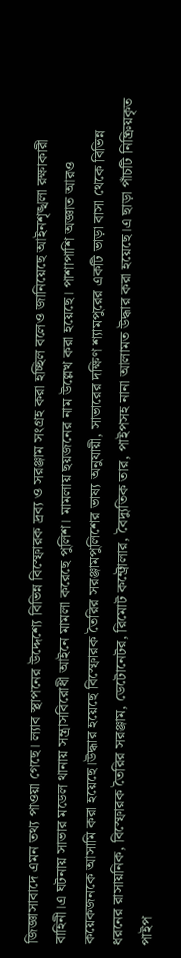জিজ্ঞাসাবাদে এমন তথ্য পাওয়া গেছে। ল্যাব স্থাপনের উদ্দেশ্যে বিভিন্ন বিস্ফোরক দ্রব্য ও সরঞ্জাম সংগ্রহ করা হচ্ছিল বলেও জানিয়েছে আইনশৃঙ্খলা রক্ষাকারী বাহিনী।এ ঘটনায় সাভার মডেল থানায় সন্ত্রাসবিরোধী আইনে মামলা করেছে পুলিশ। মামলায় ছয়জনের নাম উল্লেখ করা হয়েছে। পাশাপাশি অজ্ঞাত আরও কয়েকজনকে আসামি করা হয়েছে।উদ্ধার হয়েছে বিস্ফোরক তৈরির সরঞ্জামপুলিশের ভাষ্য অনুযায়ী, সাভারের দক্ষিণ শ্যামপুরের একটি ভাড়া বাসা থেকে বিভিন্ন ধরনের রাসায়নিক, বিস্ফোরক তৈরির সরঞ্জাম, ডেটোনেটর, রিমোট কন্ট্রোলার, বৈদ্যুতিক তার, পাইপসহ নানা আলামত উদ্ধার করা হয়েছে।এ ছাড়া পাঁচটি নিষ্ক্রিয়কৃত পাইপ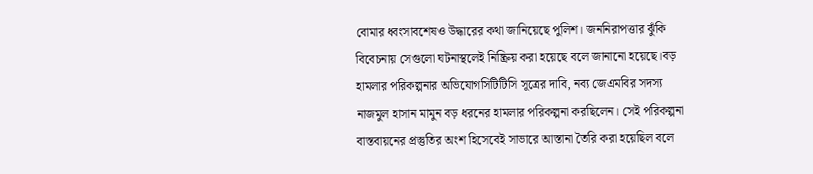বোমার ধ্বংসাবশেষও উদ্ধারের কথা জানিয়েছে পুলিশ। জননিরাপত্তার ঝুঁকি বিবেচনায় সেগুলো ঘটনাস্থলেই নিষ্ক্রিয় করা হয়েছে বলে জানানো হয়েছে।বড় হামলার পরিকল্পনার অভিযোগসিটিটিসি সূত্রের দাবি, নব্য জেএমবির সদস্য নাজমুল হাসান মামুন বড় ধরনের হামলার পরিকল্পনা করছিলেন। সেই পরিকল্পনা বাস্তবায়নের প্রস্তুতির অংশ হিসেবেই সাভারে আস্তানা তৈরি করা হয়েছিল বলে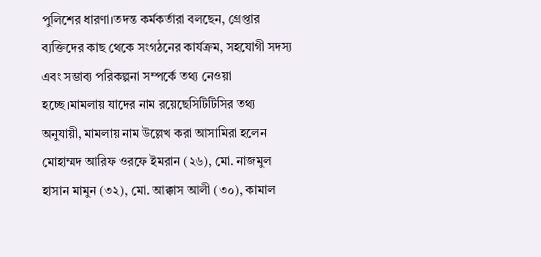পুলিশের ধারণা।তদন্ত কর্মকর্তারা বলছেন, গ্রেপ্তার ব্যক্তিদের কাছ থেকে সংগঠনের কার্যক্রম, সহযোগী সদস্য এবং সম্ভাব্য পরিকল্পনা সম্পর্কে তথ্য নেওয়া হচ্ছে।মামলায় যাদের নাম রয়েছেসিটিটিসির তথ্য অনুযায়ী, মামলায় নাম উল্লেখ করা আসামিরা হলেন মোহাম্মদ আরিফ ওরফে ইমরান (২৬), মো. নাজমুল হাসান মামুন (৩২), মো. আক্কাস আলী (৩০), কামাল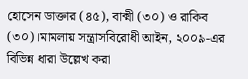হোসেন ডাক্তার (৪৫), বাক্মী (৩০) ও রাকিব (৩০)।মামলায় সন্ত্রাসবিরোধী আইন, ২০০৯-এর বিভিন্ন ধারা উল্লেখ করা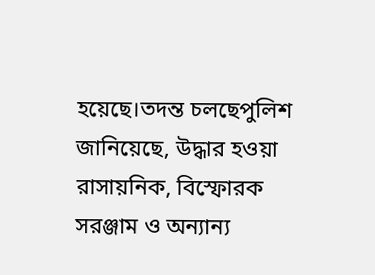হয়েছে।তদন্ত চলছেপুলিশ জানিয়েছে, উদ্ধার হওয়া রাসায়নিক, বিস্ফোরক সরঞ্জাম ও অন্যান্য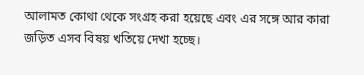আলামত কোথা থেকে সংগ্রহ করা হয়েছে এবং এর সঙ্গে আর কারা জড়িত এসব বিষয় খতিয়ে দেখা হচ্ছে।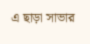এ ছাড়া সাভার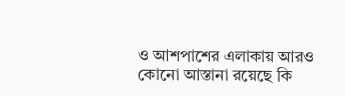ও আশপাশের এলাকায় আরও কোনো আস্তানা রয়েছে কি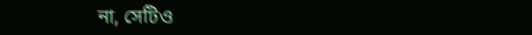না, সেটিও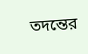তদন্তের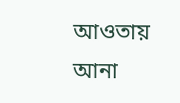আওতায় আনা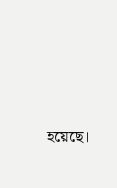হয়েছে।